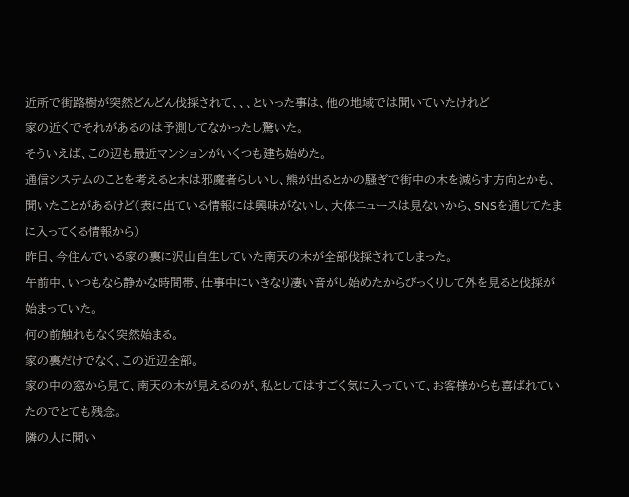近所で街路樹が突然どんどん伐採されて、、、といった事は、他の地域では聞いていたけれど
家の近くでそれがあるのは予測してなかったし驚いた。
そういえば、この辺も最近マンションがいくつも建ち始めた。
通信システムのことを考えると木は邪魔者らしいし、熊が出るとかの騒ぎで街中の木を減らす方向とかも、聞いたことがあるけど(表に出ている情報には興味がないし、大体ニュースは見ないから、SNSを通じてたまに入ってくる情報から)
昨日、今住んでいる家の裏に沢山自生していた南天の木が全部伐採されてしまった。
午前中、いつもなら静かな時間帯、仕事中にいきなり凄い音がし始めたからびっくりして外を見ると伐採が始まっていた。
何の前触れもなく突然始まる。
家の裏だけでなく、この近辺全部。
家の中の窓から見て、南天の木が見えるのが、私としてはすごく気に入っていて、お客様からも喜ばれていたのでとても残念。
隣の人に聞い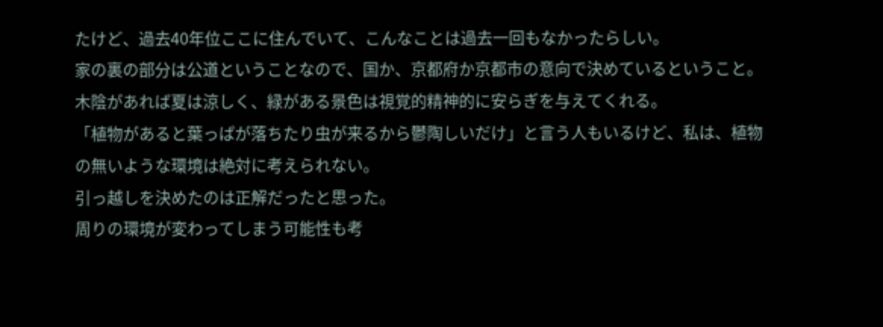たけど、過去40年位ここに住んでいて、こんなことは過去一回もなかったらしい。
家の裏の部分は公道ということなので、国か、京都府か京都市の意向で決めているということ。
木陰があれば夏は涼しく、緑がある景色は視覚的精神的に安らぎを与えてくれる。
「植物があると葉っぱが落ちたり虫が来るから鬱陶しいだけ」と言う人もいるけど、私は、植物の無いような環境は絶対に考えられない。
引っ越しを決めたのは正解だったと思った。
周りの環境が変わってしまう可能性も考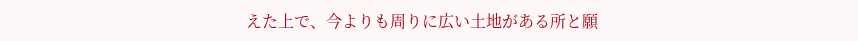えた上で、今よりも周りに広い土地がある所と願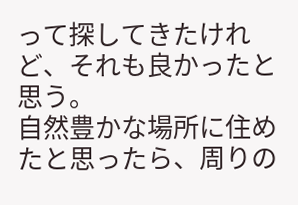って探してきたけれど、それも良かったと思う。
自然豊かな場所に住めたと思ったら、周りの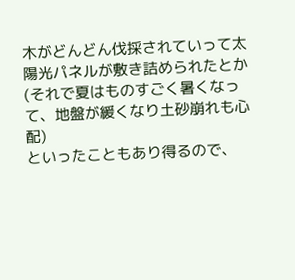木がどんどん伐採されていって太陽光パネルが敷き詰められたとか(それで夏はものすごく暑くなって、地盤が緩くなり土砂崩れも心配)
といったこともあり得るので、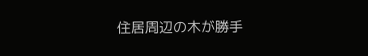住居周辺の木が勝手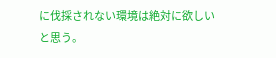に伐採されない環境は絶対に欲しいと思う。